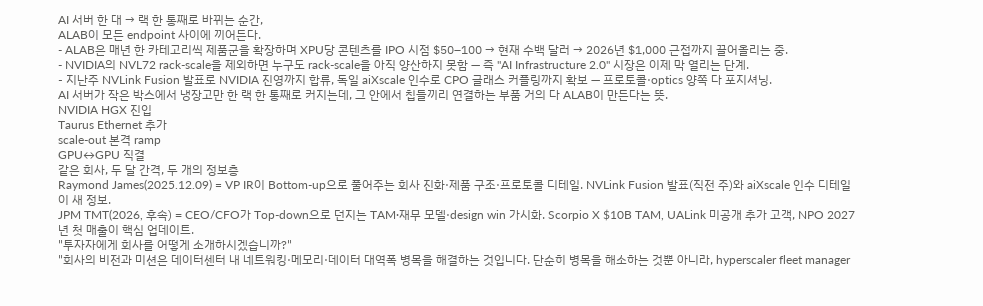AI 서버 한 대 → 랙 한 통째로 바뀌는 순간,
ALAB이 모든 endpoint 사이에 끼어든다.
- ALAB은 매년 한 카테고리씩 제품군을 확장하며 XPU당 콘텐츠를 IPO 시점 $50–100 → 현재 수백 달러 → 2026년 $1,000 근접까지 끌어올리는 중.
- NVIDIA의 NVL72 rack-scale을 제외하면 누구도 rack-scale을 아직 양산하지 못함 — 즉 "AI Infrastructure 2.0" 시장은 이제 막 열리는 단계.
- 지난주 NVLink Fusion 발표로 NVIDIA 진영까지 합류, 독일 aiXscale 인수로 CPO 글래스 커플링까지 확보 — 프로토콜·optics 양쪽 다 포지셔닝.
AI 서버가 작은 박스에서 냉장고만 한 랙 한 통째로 커지는데, 그 안에서 칩들끼리 연결하는 부품 거의 다 ALAB이 만든다는 뜻.
NVIDIA HGX 진입
Taurus Ethernet 추가
scale-out 본격 ramp
GPU↔GPU 직결
같은 회사, 두 달 간격, 두 개의 정보층
Raymond James(2025.12.09) = VP IR이 Bottom-up으로 풀어주는 회사 진화·제품 구조·프로토콜 디테일. NVLink Fusion 발표(직전 주)와 aiXscale 인수 디테일이 새 정보.
JPM TMT(2026, 후속) = CEO/CFO가 Top-down으로 던지는 TAM·재무 모델·design win 가시화. Scorpio X $10B TAM, UALink 미공개 추가 고객, NPO 2027년 첫 매출이 핵심 업데이트.
"투자자에게 회사를 어떻게 소개하시겠습니까?"
"회사의 비전과 미션은 데이터센터 내 네트워킹·메모리·데이터 대역폭 병목을 해결하는 것입니다. 단순히 병목을 해소하는 것뿐 아니라, hyperscaler fleet manager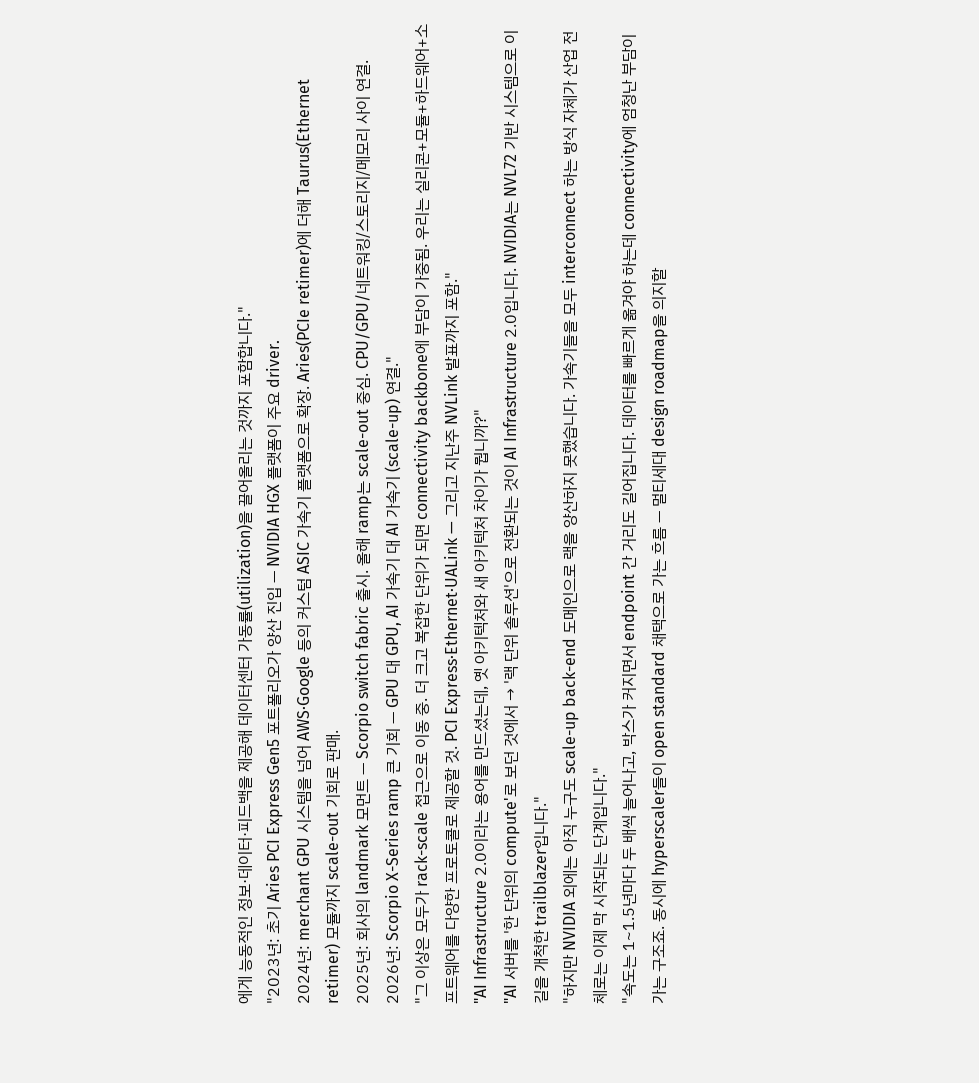에게 능동적인 정보·데이터·피드백을 제공해 데이터센터 가동률(utilization)을 끌어올리는 것까지 포함합니다."
"2023년: 초기 Aries PCI Express Gen5 포트폴리오가 양산 진입 — NVIDIA HGX 플랫폼이 주요 driver.
2024년: merchant GPU 시스템을 넘어 AWS·Google 등의 커스텀 ASIC 가속기 플랫폼으로 확장. Aries(PCIe retimer)에 더해 Taurus(Ethernet retimer) 모듈까지 scale-out 기회로 판매.
2025년: 회사의 landmark 모먼트 — Scorpio switch fabric 출시. 올해 ramp는 scale-out 중심. CPU/GPU/네트워킹/스토리지/메모리 사이 연결.
2026년: Scorpio X-Series ramp 큰 기회 — GPU 대 GPU, AI 가속기 대 AI 가속기 (scale-up) 연결."
"그 이상은 모두가 rack-scale 접근으로 이동 중. 더 크고 복잡한 단위가 되면 connectivity backbone에 부담이 가중됨. 우리는 실리콘+모듈+하드웨어+소프트웨어를 다양한 프로토콜로 제공할 것. PCI Express·Ethernet·UALink — 그리고 지난주 NVLink 발표까지 포함."
"AI Infrastructure 2.0이라는 용어를 만드셨는데, 옛 아키텍처와 새 아키텍처 차이가 뭡니까?"
"AI 서버를 '한 단위의 compute'로 보던 것에서 → '랙 단위 솔루션'으로 전환되는 것이 AI Infrastructure 2.0입니다. NVIDIA는 NVL72 기반 시스템으로 이 길을 개척한 trailblazer입니다."
"하지만 NVIDIA 외에는 아직 누구도 scale-up back-end 도메인으로 랙을 양산하지 못했습니다. 가속기들을 모두 interconnect 하는 방식 자체가 산업 전체로는 이제 막 시작되는 단계입니다."
"속도는 1~1.5년마다 두 배씩 늘어나고, 박스가 커지면서 endpoint 간 거리도 길어집니다. 데이터를 빠르게 옮겨야 하는데 connectivity에 엄청난 부담이 가는 구조죠. 동시에 hyperscaler들이 open standard 채택으로 가는 흐름 — 멀티세대 design roadmap을 의지할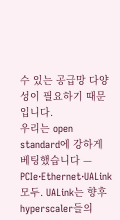수 있는 공급망 다양성이 필요하기 때문입니다.
우리는 open standard에 강하게 베팅했습니다 — PCIe·Ethernet·UALink 모두. UALink는 향후 hyperscaler들의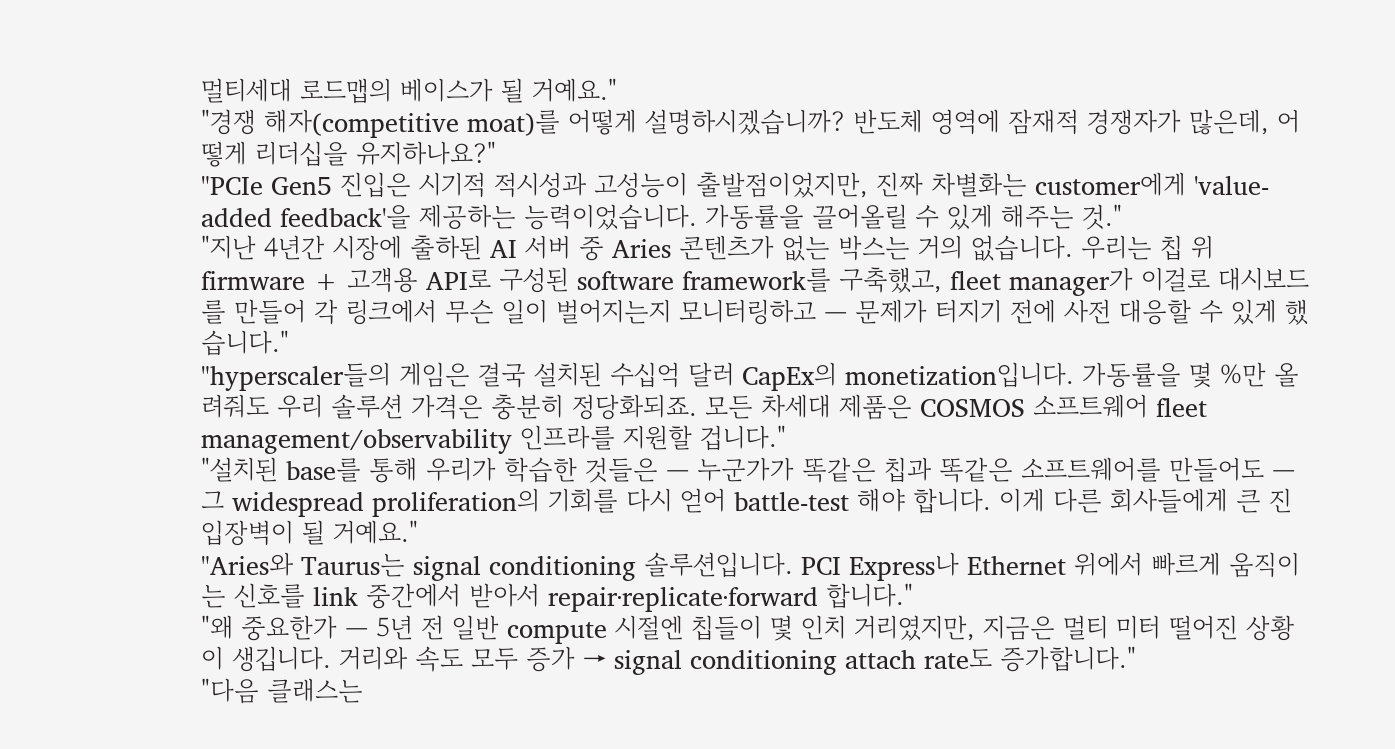멀티세대 로드맵의 베이스가 될 거예요."
"경쟁 해자(competitive moat)를 어떻게 설명하시겠습니까? 반도체 영역에 잠재적 경쟁자가 많은데, 어떻게 리더십을 유지하나요?"
"PCIe Gen5 진입은 시기적 적시성과 고성능이 출발점이었지만, 진짜 차별화는 customer에게 'value-added feedback'을 제공하는 능력이었습니다. 가동률을 끌어올릴 수 있게 해주는 것."
"지난 4년간 시장에 출하된 AI 서버 중 Aries 콘텐츠가 없는 박스는 거의 없습니다. 우리는 칩 위 firmware + 고객용 API로 구성된 software framework를 구축했고, fleet manager가 이걸로 대시보드를 만들어 각 링크에서 무슨 일이 벌어지는지 모니터링하고 — 문제가 터지기 전에 사전 대응할 수 있게 했습니다."
"hyperscaler들의 게임은 결국 설치된 수십억 달러 CapEx의 monetization입니다. 가동률을 몇 %만 올려줘도 우리 솔루션 가격은 충분히 정당화되죠. 모든 차세대 제품은 COSMOS 소프트웨어 fleet management/observability 인프라를 지원할 겁니다."
"설치된 base를 통해 우리가 학습한 것들은 — 누군가가 똑같은 칩과 똑같은 소프트웨어를 만들어도 — 그 widespread proliferation의 기회를 다시 얻어 battle-test 해야 합니다. 이게 다른 회사들에게 큰 진입장벽이 될 거예요."
"Aries와 Taurus는 signal conditioning 솔루션입니다. PCI Express나 Ethernet 위에서 빠르게 움직이는 신호를 link 중간에서 받아서 repair·replicate·forward 합니다."
"왜 중요한가 — 5년 전 일반 compute 시절엔 칩들이 몇 인치 거리였지만, 지금은 멀티 미터 떨어진 상황이 생깁니다. 거리와 속도 모두 증가 → signal conditioning attach rate도 증가합니다."
"다음 클래스는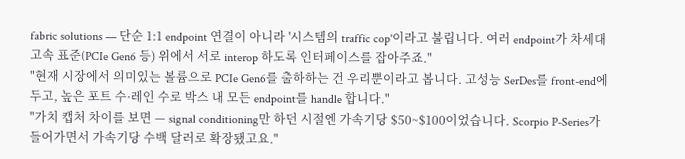fabric solutions — 단순 1:1 endpoint 연결이 아니라 '시스템의 traffic cop'이라고 불립니다. 여러 endpoint가 차세대 고속 표준(PCIe Gen6 등) 위에서 서로 interop 하도록 인터페이스를 잡아주죠."
"현재 시장에서 의미있는 볼륨으로 PCIe Gen6를 출하하는 건 우리뿐이라고 봅니다. 고성능 SerDes를 front-end에 두고, 높은 포트 수·레인 수로 박스 내 모든 endpoint를 handle 합니다."
"가치 캡처 차이를 보면 — signal conditioning만 하던 시절엔 가속기당 $50~$100이었습니다. Scorpio P-Series가 들어가면서 가속기당 수백 달러로 확장됐고요."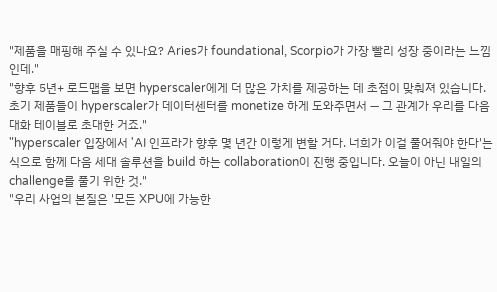"제품을 매핑해 주실 수 있나요? Aries가 foundational, Scorpio가 가장 빨리 성장 중이라는 느낌인데."
"향후 5년+ 로드맵을 보면 hyperscaler에게 더 많은 가치를 제공하는 데 초점이 맞춰져 있습니다. 초기 제품들이 hyperscaler가 데이터센터를 monetize 하게 도와주면서 — 그 관계가 우리를 다음 대화 테이블로 초대한 거죠."
"hyperscaler 입장에서 'AI 인프라가 향후 몇 년간 이렇게 변할 거다. 너희가 이걸 풀어줘야 한다'는 식으로 함께 다음 세대 솔루션을 build 하는 collaboration이 진행 중입니다. 오늘이 아닌 내일의 challenge를 풀기 위한 것."
"우리 사업의 본질은 '모든 XPU에 가능한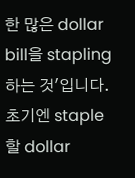한 많은 dollar bill을 stapling 하는 것'입니다. 초기엔 staple 할 dollar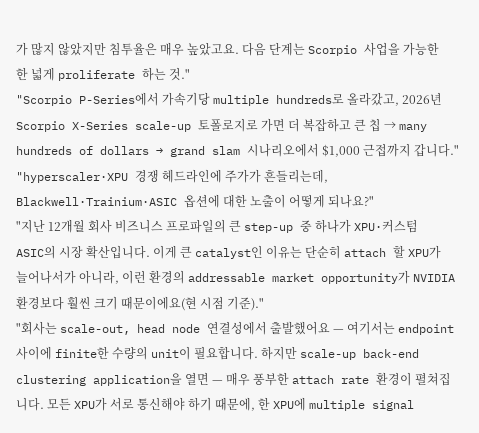가 많지 않았지만 침투율은 매우 높았고요. 다음 단계는 Scorpio 사업을 가능한 한 넓게 proliferate 하는 것."
"Scorpio P-Series에서 가속기당 multiple hundreds로 올라갔고, 2026년 Scorpio X-Series scale-up 토폴로지로 가면 더 복잡하고 큰 칩 → many hundreds of dollars → grand slam 시나리오에서 $1,000 근접까지 갑니다."
"hyperscaler·XPU 경쟁 헤드라인에 주가가 흔들리는데, Blackwell·Trainium·ASIC 옵션에 대한 노출이 어떻게 되나요?"
"지난 12개월 회사 비즈니스 프로파일의 큰 step-up 중 하나가 XPU·커스텀 ASIC의 시장 확산입니다. 이게 큰 catalyst인 이유는 단순히 attach 할 XPU가 늘어나서가 아니라, 이런 환경의 addressable market opportunity가 NVIDIA 환경보다 훨씬 크기 때문이에요(현 시점 기준)."
"회사는 scale-out, head node 연결성에서 출발했어요 — 여기서는 endpoint 사이에 finite한 수량의 unit이 필요합니다. 하지만 scale-up back-end clustering application을 열면 — 매우 풍부한 attach rate 환경이 펼쳐집니다. 모든 XPU가 서로 통신해야 하기 때문에, 한 XPU에 multiple signal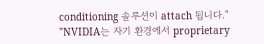conditioning 솔루션이 attach 됩니다."
"NVIDIA는 자기 환경에서 proprietary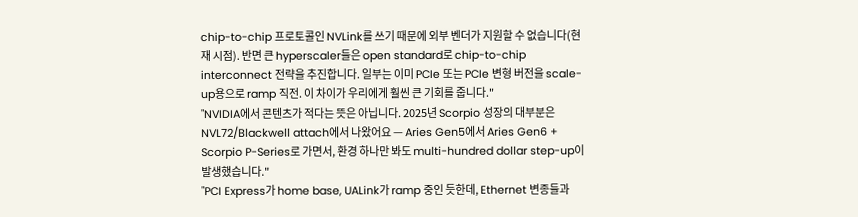chip-to-chip 프로토콜인 NVLink를 쓰기 때문에 외부 벤더가 지원할 수 없습니다(현재 시점). 반면 큰 hyperscaler들은 open standard로 chip-to-chip interconnect 전략을 추진합니다. 일부는 이미 PCIe 또는 PCIe 변형 버전을 scale-up용으로 ramp 직전. 이 차이가 우리에게 훨씬 큰 기회를 줍니다."
"NVIDIA에서 콘텐츠가 적다는 뜻은 아닙니다. 2025년 Scorpio 성장의 대부분은 NVL72/Blackwell attach에서 나왔어요 — Aries Gen5에서 Aries Gen6 + Scorpio P-Series로 가면서, 환경 하나만 봐도 multi-hundred dollar step-up이 발생했습니다."
"PCI Express가 home base, UALink가 ramp 중인 듯한데, Ethernet 변종들과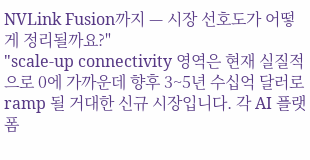NVLink Fusion까지 — 시장 선호도가 어떻게 정리될까요?"
"scale-up connectivity 영역은 현재 실질적으로 0에 가까운데 향후 3~5년 수십억 달러로 ramp 될 거대한 신규 시장입니다. 각 AI 플랫폼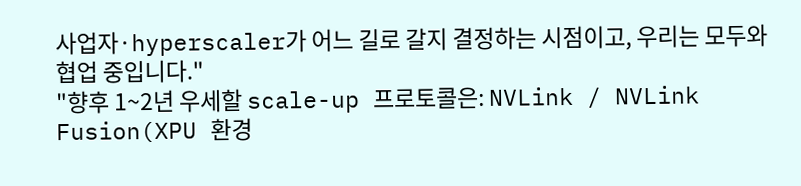사업자·hyperscaler가 어느 길로 갈지 결정하는 시점이고, 우리는 모두와 협업 중입니다."
"향후 1~2년 우세할 scale-up 프로토콜은: NVLink / NVLink Fusion(XPU 환경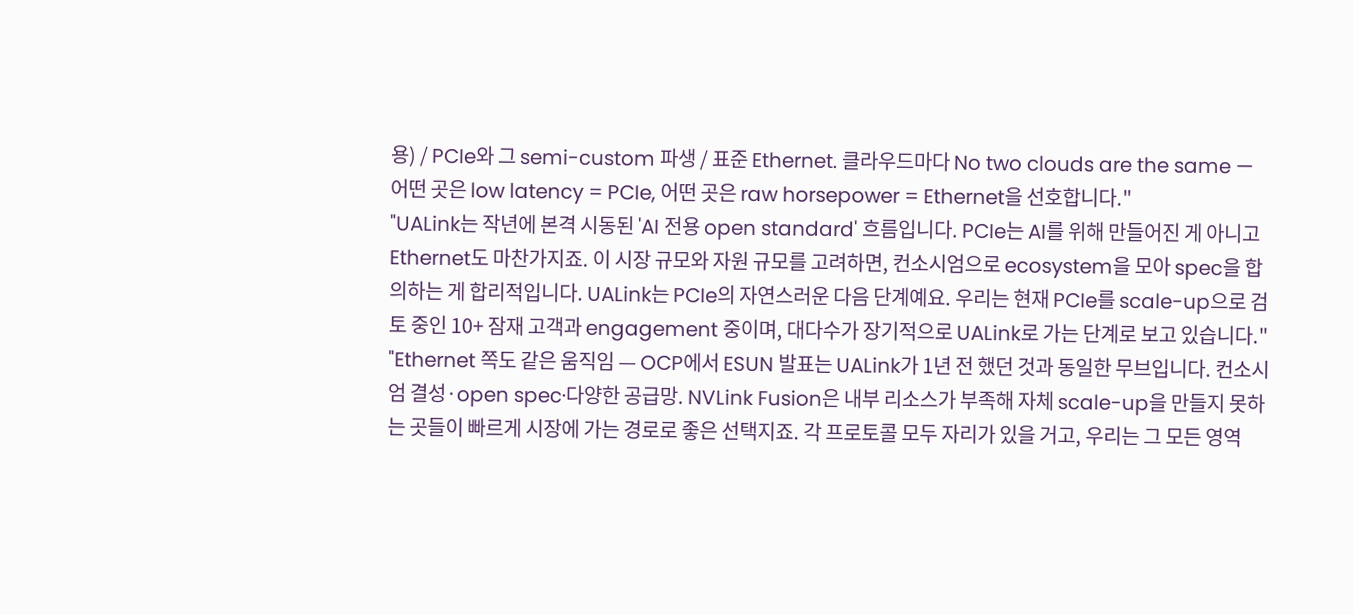용) / PCIe와 그 semi-custom 파생 / 표준 Ethernet. 클라우드마다 No two clouds are the same — 어떤 곳은 low latency = PCIe, 어떤 곳은 raw horsepower = Ethernet을 선호합니다."
"UALink는 작년에 본격 시동된 'AI 전용 open standard' 흐름입니다. PCIe는 AI를 위해 만들어진 게 아니고 Ethernet도 마찬가지죠. 이 시장 규모와 자원 규모를 고려하면, 컨소시엄으로 ecosystem을 모아 spec을 합의하는 게 합리적입니다. UALink는 PCIe의 자연스러운 다음 단계예요. 우리는 현재 PCIe를 scale-up으로 검토 중인 10+ 잠재 고객과 engagement 중이며, 대다수가 장기적으로 UALink로 가는 단계로 보고 있습니다."
"Ethernet 쪽도 같은 움직임 — OCP에서 ESUN 발표는 UALink가 1년 전 했던 것과 동일한 무브입니다. 컨소시엄 결성·open spec·다양한 공급망. NVLink Fusion은 내부 리소스가 부족해 자체 scale-up을 만들지 못하는 곳들이 빠르게 시장에 가는 경로로 좋은 선택지죠. 각 프로토콜 모두 자리가 있을 거고, 우리는 그 모든 영역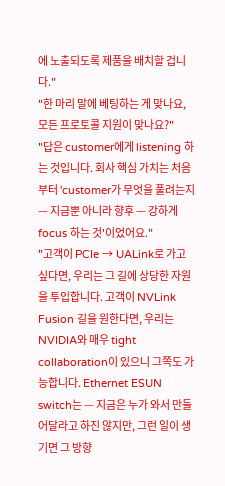에 노출되도록 제품을 배치할 겁니다."
"한 마리 말에 베팅하는 게 맞나요, 모든 프로토콜 지원이 맞나요?"
"답은 customer에게 listening 하는 것입니다. 회사 핵심 가치는 처음부터 'customer가 무엇을 풀려는지 — 지금뿐 아니라 향후 — 강하게 focus 하는 것'이었어요."
"고객이 PCIe → UALink로 가고 싶다면, 우리는 그 길에 상당한 자원을 투입합니다. 고객이 NVLink Fusion 길을 원한다면, 우리는 NVIDIA와 매우 tight collaboration이 있으니 그쪽도 가능합니다. Ethernet ESUN switch는 — 지금은 누가 와서 만들어달라고 하진 않지만, 그런 일이 생기면 그 방향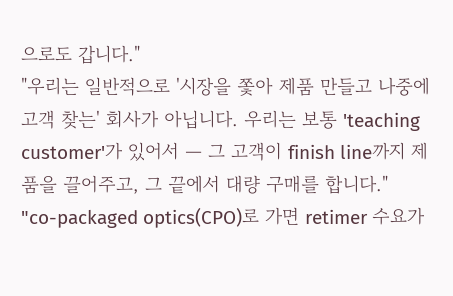으로도 갑니다."
"우리는 일반적으로 '시장을 쫓아 제품 만들고 나중에 고객 찾는' 회사가 아닙니다. 우리는 보통 'teaching customer'가 있어서 — 그 고객이 finish line까지 제품을 끌어주고, 그 끝에서 대량 구매를 합니다."
"co-packaged optics(CPO)로 가면 retimer 수요가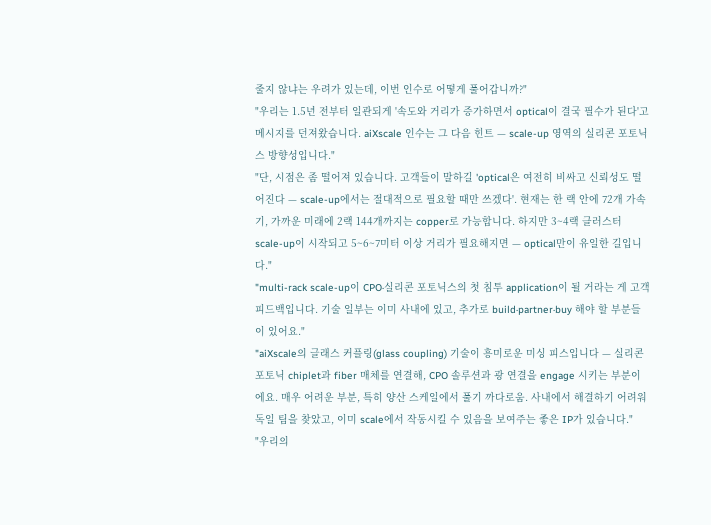줄지 않냐는 우려가 있는데, 이번 인수로 어떻게 풀어갑니까?"
"우리는 1.5년 전부터 일관되게 '속도와 거리가 증가하면서 optical이 결국 필수가 된다'고 메시지를 던져왔습니다. aiXscale 인수는 그 다음 힌트 — scale-up 영역의 실리콘 포토닉스 방향성입니다."
"단, 시점은 좀 떨어져 있습니다. 고객들이 말하길 'optical은 여전히 비싸고 신뢰성도 떨어진다 — scale-up에서는 절대적으로 필요할 때만 쓰겠다'. 현재는 한 랙 안에 72개 가속기, 가까운 미래에 2랙 144개까지는 copper로 가능합니다. 하지만 3~4랙 클러스터 scale-up이 시작되고 5~6~7미터 이상 거리가 필요해지면 — optical만이 유일한 길입니다."
"multi-rack scale-up이 CPO·실리콘 포토닉스의 첫 침투 application이 될 거라는 게 고객 피드백입니다. 기술 일부는 이미 사내에 있고, 추가로 build·partner·buy 해야 할 부분들이 있어요."
"aiXscale의 글래스 커플링(glass coupling) 기술이 흥미로운 미싱 피스입니다 — 실리콘 포토닉 chiplet과 fiber 매체를 연결해, CPO 솔루션과 광 연결을 engage 시키는 부분이에요. 매우 어려운 부분, 특히 양산 스케일에서 풀기 까다로움. 사내에서 해결하기 어려워 독일 팀을 찾았고, 이미 scale에서 작동시킬 수 있음을 보여주는 좋은 IP가 있습니다."
"우리의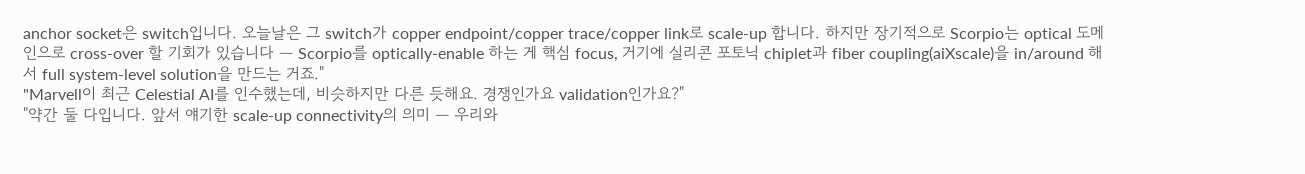anchor socket은 switch입니다. 오늘날은 그 switch가 copper endpoint/copper trace/copper link로 scale-up 합니다. 하지만 장기적으로 Scorpio는 optical 도메인으로 cross-over 할 기회가 있습니다 — Scorpio를 optically-enable 하는 게 핵심 focus, 거기에 실리콘 포토닉 chiplet과 fiber coupling(aiXscale)을 in/around 해서 full system-level solution을 만드는 거죠."
"Marvell이 최근 Celestial AI를 인수했는데, 비슷하지만 다른 듯해요. 경쟁인가요 validation인가요?"
"약간 둘 다입니다. 앞서 얘기한 scale-up connectivity의 의미 — 우리와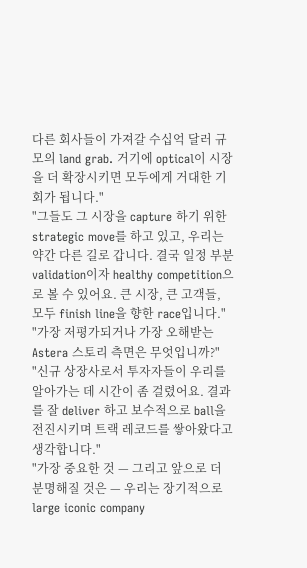다른 회사들이 가져갈 수십억 달러 규모의 land grab. 거기에 optical이 시장을 더 확장시키면 모두에게 거대한 기회가 됩니다."
"그들도 그 시장을 capture 하기 위한 strategic move를 하고 있고, 우리는 약간 다른 길로 갑니다. 결국 일정 부분 validation이자 healthy competition으로 볼 수 있어요. 큰 시장, 큰 고객들, 모두 finish line을 향한 race입니다."
"가장 저평가되거나 가장 오해받는 Astera 스토리 측면은 무엇입니까?"
"신규 상장사로서 투자자들이 우리를 알아가는 데 시간이 좀 걸렸어요. 결과를 잘 deliver 하고 보수적으로 ball을 전진시키며 트랙 레코드를 쌓아왔다고 생각합니다."
"가장 중요한 것 — 그리고 앞으로 더 분명해질 것은 — 우리는 장기적으로 large iconic company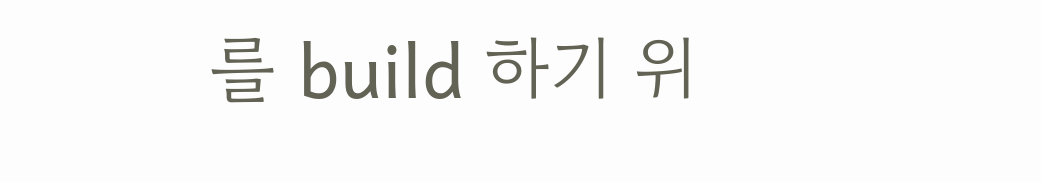를 build 하기 위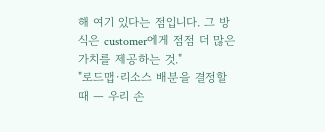해 여기 있다는 점입니다. 그 방식은 customer에게 점점 더 많은 가치를 제공하는 것."
"로드맵·리소스 배분을 결정할 때 — 우리 손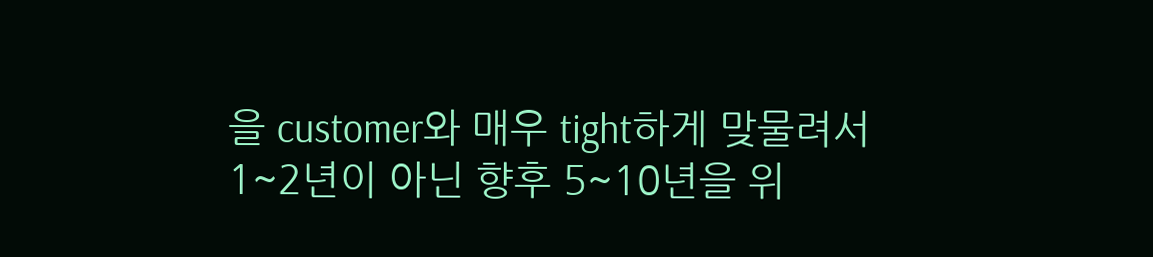을 customer와 매우 tight하게 맞물려서 1~2년이 아닌 향후 5~10년을 위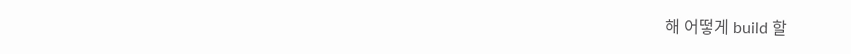해 어떻게 build 할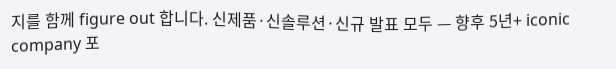지를 함께 figure out 합니다. 신제품·신솔루션·신규 발표 모두 — 향후 5년+ iconic company 포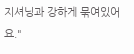지셔닝과 강하게 묶여있어요."